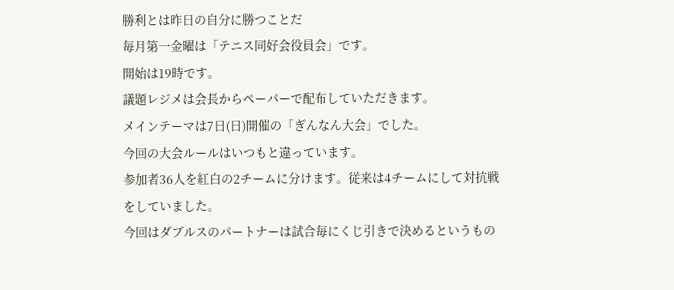勝利とは昨日の自分に勝つことだ
毎月第一金曜は「テニス同好会役員会」です。
開始は19時です。
議題レジメは会長からペーパーで配布していただきます。
メインテーマは7日(日)開催の「ぎんなん大会」でした。
今回の大会ルールはいつもと違っています。
参加者36人を紅白の2チームに分けます。従来は4チームにして対抗戦をしていました。
今回はダブルスのパートナーは試合毎にくじ引きで決めるというもの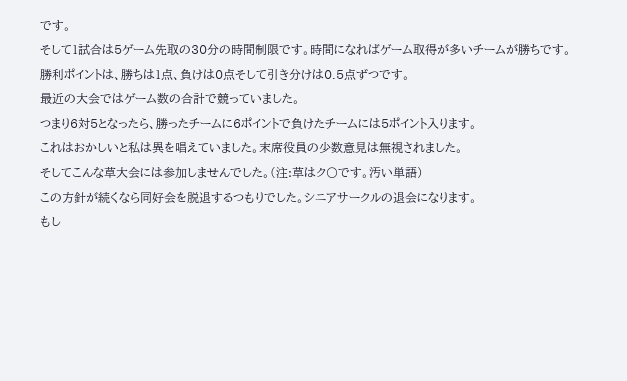です。
そして1試合は5ゲーム先取の30分の時間制限です。時間になればゲーム取得が多いチームが勝ちです。
勝利ポイントは、勝ちは1点、負けは0点そして引き分けは0.5点ずつです。
最近の大会ではゲーム数の合計で競っていました。
つまり6対5となったら、勝ったチームに6ポイントで負けたチームには5ポイント入ります。
これはおかしいと私は異を唱えていました。末席役員の少数意見は無視されました。
そしてこんな草大会には参加しませんでした。(注:草はク〇です。汚い単語)
この方針が続くなら同好会を脱退するつもりでした。シニアサークルの退会になります。
もし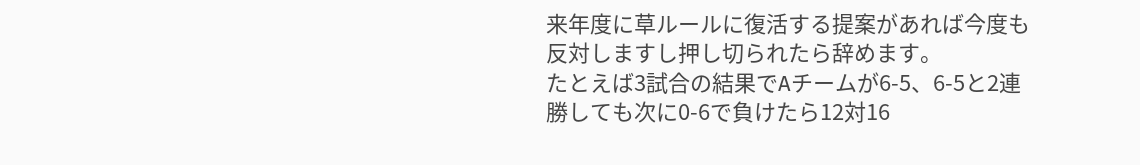来年度に草ルールに復活する提案があれば今度も反対しますし押し切られたら辞めます。
たとえば3試合の結果でAチームが6-5、6-5と2連勝しても次に0-6で負けたら12対16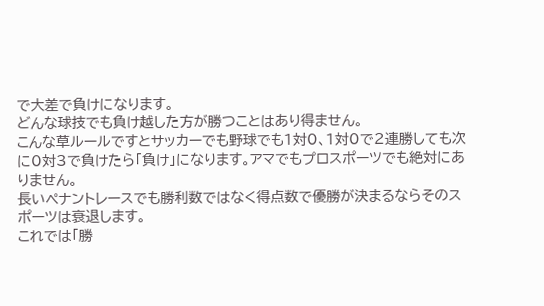で大差で負けになります。
どんな球技でも負け越した方が勝つことはあり得ません。
こんな草ルールですとサッカーでも野球でも1対0、1対0で2連勝しても次に0対3で負けたら「負け」になります。アマでもプロスポーツでも絶対にありません。
長いペナントレースでも勝利数ではなく得点数で優勝が決まるならそのスポーツは衰退します。
これでは「勝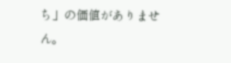ち」の価値がありません。